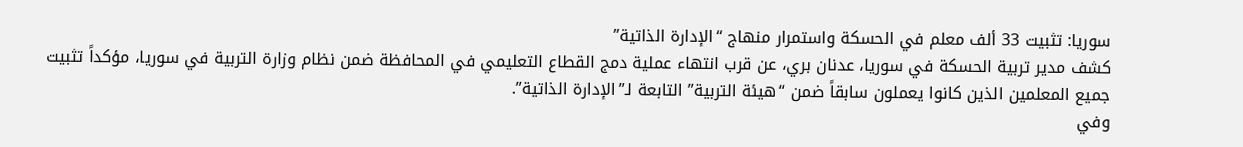سوريا: تثبيت 33 ألف معلم في الحسكة واستمرار منهاج “الإدارة الذاتية”
كشف مدير تربية الحسكة في سوريا، عدنان بري، عن قرب انتهاء عملية دمج القطاع التعليمي في المحافظة ضمن نظام وزارة التربية في سوريا، مؤكداً تثبيت جميع المعلمين الذين كانوا يعملون سابقاً ضمن “هيئة التربية” التابعة لـ”الإدارة الذاتية”.
وفي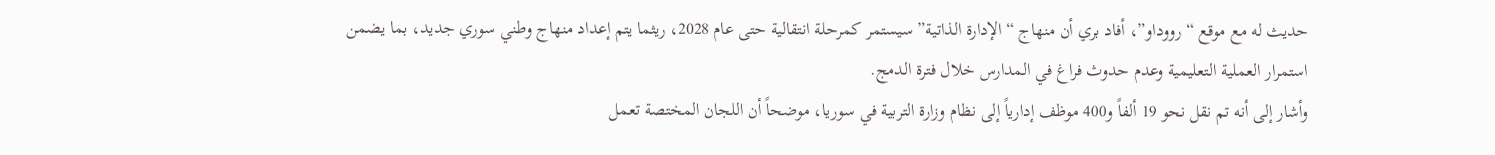حديث له مع موقع “رووداو”، أفاد بري أن منهاج “الإدارة الذاتية” سيستمر كمرحلة انتقالية حتى عام 2028، ريثما يتم إعداد منهاج وطني سوري جديد، بما يضمن استمرار العملية التعليمية وعدم حدوث فراغ في المدارس خلال فترة الدمج.
وأشار إلى أنه تم نقل نحو 19 ألفاً و400 موظف إدارياً إلى نظام وزارة التربية في سوريا، موضحاً أن اللجان المختصة تعمل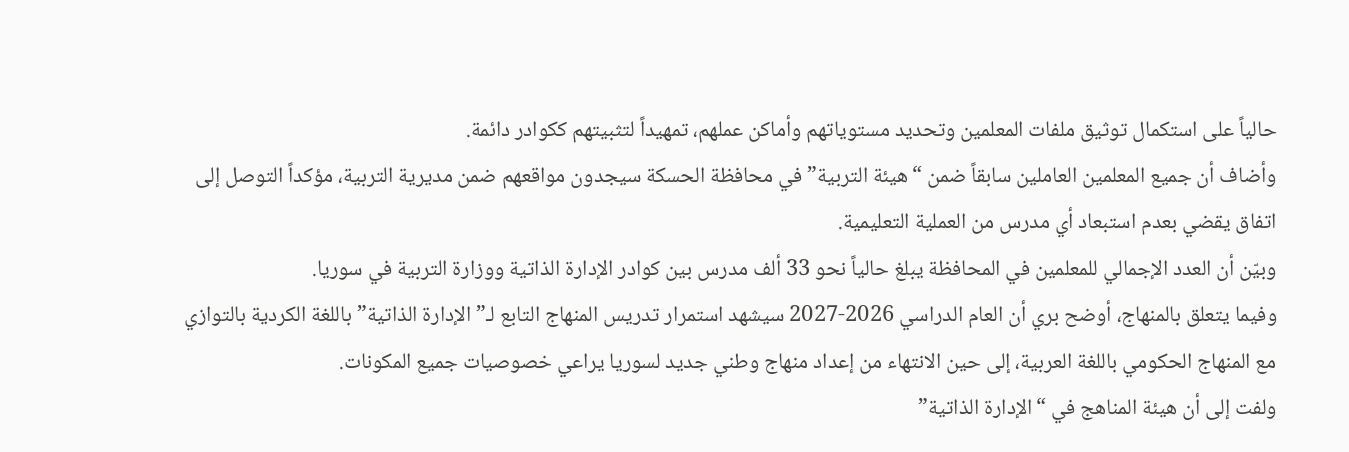حالياً على استكمال توثيق ملفات المعلمين وتحديد مستوياتهم وأماكن عملهم، تمهيداً لتثبيتهم ككوادر دائمة.
وأضاف أن جميع المعلمين العاملين سابقاً ضمن “هيئة التربية” في محافظة الحسكة سيجدون مواقعهم ضمن مديرية التربية، مؤكداً التوصل إلى اتفاق يقضي بعدم استبعاد أي مدرس من العملية التعليمية.
وبيّن أن العدد الإجمالي للمعلمين في المحافظة يبلغ حالياً نحو 33 ألف مدرس بين كوادر الإدارة الذاتية ووزارة التربية في سوريا.
وفيما يتعلق بالمنهاج، أوضح بري أن العام الدراسي 2026-2027 سيشهد استمرار تدريس المنهاج التابع لـ”الإدارة الذاتية” باللغة الكردية بالتوازي مع المنهاج الحكومي باللغة العربية، إلى حين الانتهاء من إعداد منهاج وطني جديد لسوريا يراعي خصوصيات جميع المكونات.
ولفت إلى أن هيئة المناهج في “الإدارة الذاتية”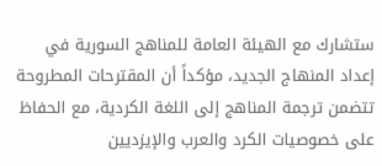ستشارك مع الهيئة العامة للمناهج السورية في إعداد المنهاج الجديد، مؤكداً أن المقترحات المطروحة تتضمن ترجمة المناهج إلى اللغة الكردية، مع الحفاظ على خصوصيات الكرد والعرب والإيزديين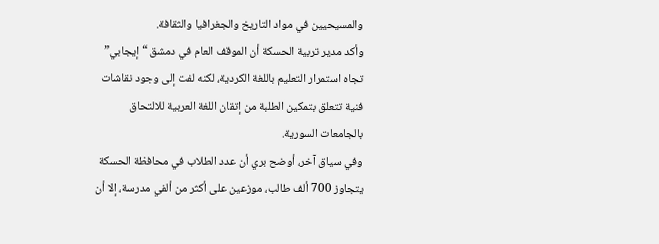والمسيحيين في مواد التاريخ والجغرافيا والثقافة.
وأكد مدير تربية الحسكة أن الموقف العام في دمشق “إيجابي” تجاه استمرار التعليم باللغة الكردية، لكنه لفت إلى وجود نقاشات فنية تتعلق بتمكين الطلبة من إتقان اللغة العربية للالتحاق بالجامعات السورية.
وفي سياق آخر، أوضح بري أن عدد الطلاب في محافظة الحسكة يتجاوز 700 ألف طالب، موزعين على أكثر من ألفي مدرسة، إلا أن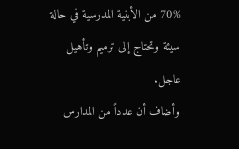70% من الأبنية المدرسية في حالة سيئة وتحتاج إلى ترميم وتأهيل عاجل.
وأضاف أن عدداً من المدارس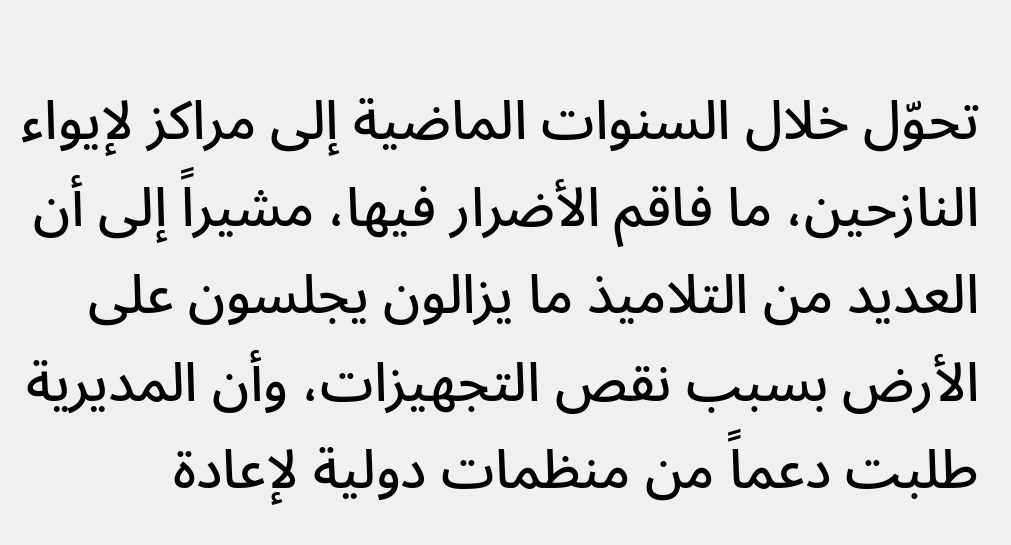تحوّل خلال السنوات الماضية إلى مراكز لإيواء النازحين، ما فاقم الأضرار فيها، مشيراً إلى أن العديد من التلاميذ ما يزالون يجلسون على الأرض بسبب نقص التجهيزات، وأن المديرية طلبت دعماً من منظمات دولية لإعادة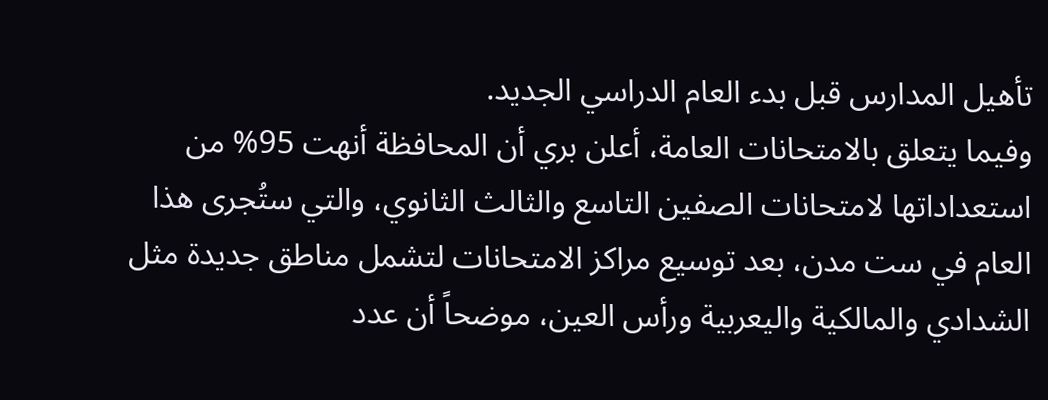تأهيل المدارس قبل بدء العام الدراسي الجديد.
وفيما يتعلق بالامتحانات العامة، أعلن بري أن المحافظة أنهت 95% من استعداداتها لامتحانات الصفين التاسع والثالث الثانوي، والتي ستُجرى هذا العام في ست مدن، بعد توسيع مراكز الامتحانات لتشمل مناطق جديدة مثل الشدادي والمالكية واليعربية ورأس العين، موضحاً أن عدد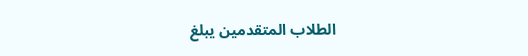الطلاب المتقدمين يبلغ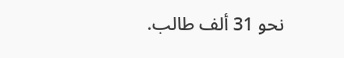نحو 31 ألف طالب.